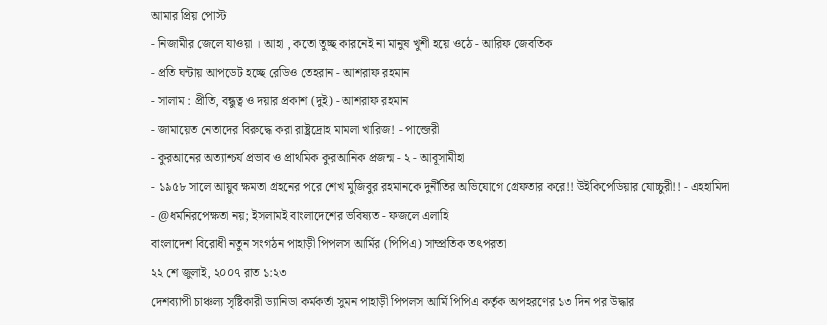আমার প্রিয় পোস্ট
- নিজামীর জেলে যাওয়া । আহা , কতো তুচ্ছ কারনেই না মানুষ খুশী হয়ে ওঠে - আরিফ জেবতিক
- প্রতি ঘন্টায় আপডেট হচ্ছে রেডিও তেহরান - আশরাফ রহমান
- সালাম : প্রীতি, বন্ধুত্ব ও দয়ার প্রকাশ (দুই) - আশরাফ রহমান
- জামায়েত নেতাদের বিরুদ্ধে করা রাষ্ট্রদ্রোহ মামলা খারিজ! - পান্জেরী
- কুরআনের অত্যাশ্চর্য প্রভাব ও প্রাথমিক কুরআনিক প্রজন্ম - ২ - আবূসামীহা
- ১৯৫৮ সালে আয়ুব ক্ষমতা গ্রহনের পরে শেখ মুজিবুর রহমানকে দুর্নীতির অভিযোগে গ্রেফতার করে!! উইকিপেডিয়ার যোচ্চুরী!! - এহহামিদা
- @ধর্মনিরপেক্ষতা নয়; ইসলামই বাংলাদেশের ভবিষ্যত - ফজলে এলাহি
বাংলাদেশ বিরোধী নতুন সংগঠন পাহাড়ী পিপলস আর্মির (পিপিএ) সাম্প্রতিক তৎপরতা
২২ শে জুলাই, ২০০৭ রাত ১:২৩
দেশব্যাপী চাঞ্চল্য সৃষ্টিকারী ড্যানিডা কর্মকর্তা সুমন পাহাড়ী পিপলস আর্মি পিপিএ কর্তৃক অপহরণের ১৩ দিন পর উদ্ধার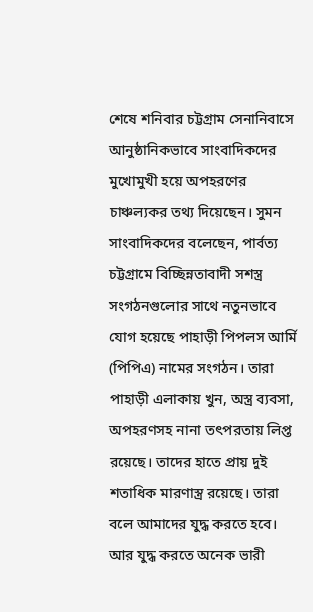শেষে শনিবার চট্টগ্রাম সেনানিবাসে আনুষ্ঠানিকভাবে সাংবাদিকদের মুখোমুখী হয়ে অপহরণের চাঞ্চল্যকর তথ্য দিয়েছেন। সুমন সাংবাদিকদের বলেছেন, পার্বত্য চট্টগ্রামে বিচ্ছিন্নতাবাদী সশস্ত্র সংগঠনগুলোর সাথে নতুনভাবে যোগ হয়েছে পাহাড়ী পিপলস আর্মি (পিপিএ) নামের সংগঠন। তারা পাহাড়ী এলাকায় খুন, অস্ত্র ব্যবসা, অপহরণসহ নানা তৎপরতায় লিপ্ত রয়েছে। তাদের হাতে প্রায় দুই শতাধিক মারণাস্ত্র রয়েছে। তারা বলে আমাদের যুদ্ধ করতে হবে। আর যুদ্ধ করতে অনেক ভারী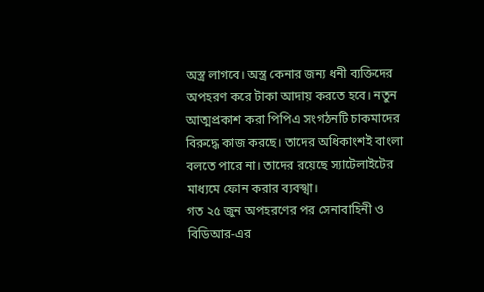অস্ত্র লাগবে। অস্ত্র কেনার জন্য ধনী ব্যক্তিদের অপহরণ করে টাকা আদায় করতে হবে। নতুন আত্মপ্রকাশ করা পিপিএ সংগঠনটি চাকমাদের বিরুদ্ধে কাজ করছে। তাদের অধিকাংশই বাংলা বলতে পারে না। তাদের রয়েছে স্যাটেলাইটের মাধ্যমে ফোন করার ব্যবস্খা।
গত ২৫ জুন অপহরণের পর সেনাবাহিনী ও বিডিআর-এর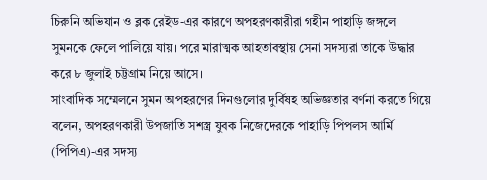চিরুনি অভিযান ও ব্লক রেইড-এর কারণে অপহরণকারীরা গহীন পাহাড়ি জঙ্গলে সুমনকে ফেলে পালিয়ে যায়। পরে মারাত্মক আহতাবস্থায় সেনা সদস্যরা তাকে উদ্ধার করে ৮ জুলাই চট্টগ্রাম নিয়ে আসে।
সাংবাদিক সম্মেলনে সুমন অপহরণের দিনগুলোর দুর্বিষহ অভিজ্ঞতার বর্ণনা করতে গিয়ে বলেন, অপহরণকারী উপজাতি সশস্ত্র যুবক নিজেদেরকে পাহাড়ি পিপলস আর্মি (পিপিএ)-এর সদস্য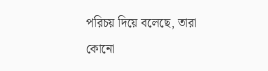পরিচয় দিয়ে বলেছে, তারা কোনো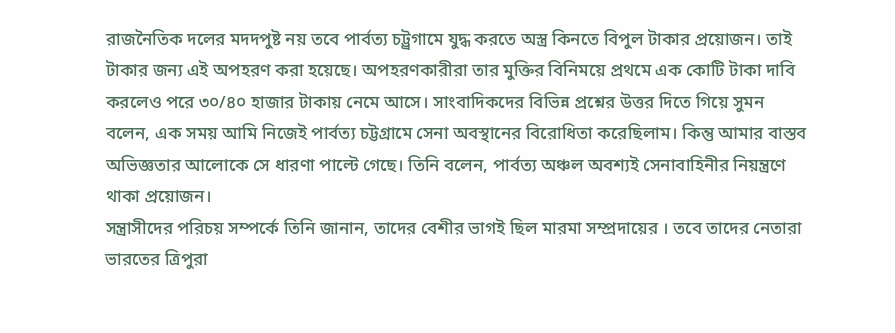রাজনৈতিক দলের মদদপুষ্ট নয় তবে পার্বত্য চট্ট্রগামে যুদ্ধ করতে অস্ত্র কিনতে বিপুল টাকার প্রয়োজন। তাই টাকার জন্য এই অপহরণ করা হয়েছে। অপহরণকারীরা তার মুক্তির বিনিময়ে প্রথমে এক কোটি টাকা দাবি করলেও পরে ৩০/৪০ হাজার টাকায় নেমে আসে। সাংবাদিকদের বিভিন্ন প্রশ্নের উত্তর দিতে গিয়ে সুমন বলেন, এক সময় আমি নিজেই পার্বত্য চট্টগ্রামে সেনা অবস্থানের বিরোধিতা করেছিলাম। কিন্তু আমার বাস্তব অভিজ্ঞতার আলোকে সে ধারণা পাল্টে গেছে। তিনি বলেন, পার্বত্য অঞ্চল অবশ্যই সেনাবাহিনীর নিয়ন্ত্রণে থাকা প্রয়োজন।
সন্ত্রাসীদের পরিচয় সম্পর্কে তিনি জানান, তাদের বেশীর ভাগই ছিল মারমা সম্প্রদায়ের । তবে তাদের নেতারা ভারতের ত্রিপুরা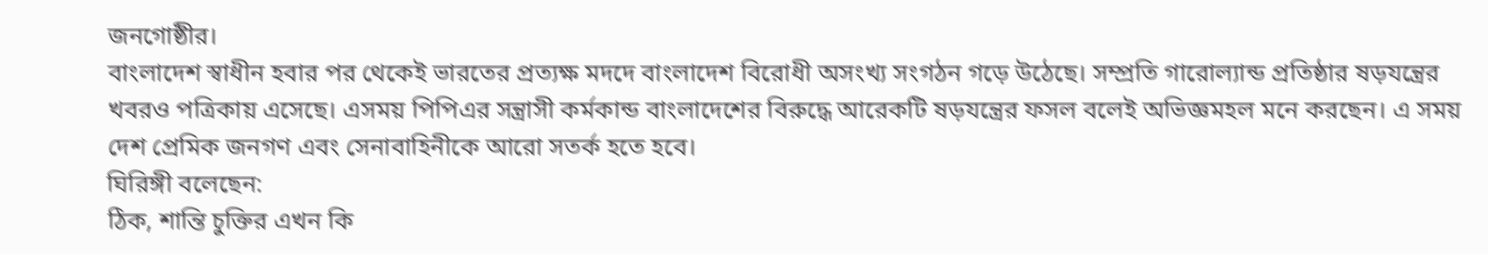জনগোষ্ঠীর।
বাংলাদেশ স্বাধীন হবার পর থেকেই ভারতের প্রত্যক্ষ মদদে বাংলাদেশ বিরোধী অসংখ্য সংগঠন গড়ে উঠেছে। সম্প্রতি গারোল্যান্ড প্রতিষ্ঠার ষড়যন্ত্রের খবরও পত্রিকায় এসেছে। এসময় পিপিএর সন্ত্রাসী কর্মকান্ড বাংলাদেশের বিরুদ্ধে আরেকটি ষড়যন্ত্রের ফসল বলেই অভিজ্ঞমহল মনে করছেন। এ সময় দেশ প্রেমিক জনগণ এবং সেনাবাহিনীকে আরো সতর্ক হতে হবে।
ঘিরিঙ্গী বলেছেন:
ঠিক, শান্তি চুক্তির এখন কি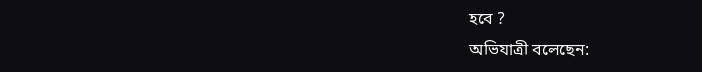হবে ?
অভিযাত্রী বলেছেন: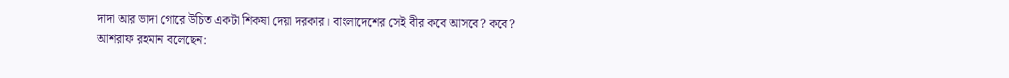দাদা আর ভাদা গোরে উচিত একটা শিকষা দেয়া দরকার। বাংলাদেশের সেই বীর কবে আসবে? কবে?
আশরাফ রহমান বলেছেন: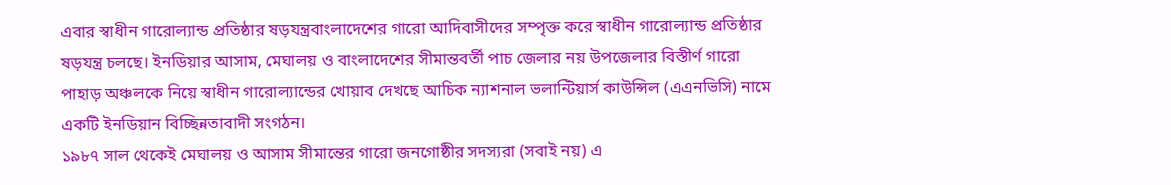এবার স্বাধীন গারোল্যান্ড প্রতিষ্ঠার ষড়যন্ত্রবাংলাদেশের গারো আদিবাসীদের সম্পৃক্ত করে স্বাধীন গারোল্যান্ড প্রতিষ্ঠার ষড়যন্ত্র চলছে। ইনডিয়ার আসাম, মেঘালয় ও বাংলাদেশের সীমান্তবর্তী পাচ জেলার নয় উপজেলার বিস্তীর্ণ গারো পাহাড় অঞ্চলকে নিয়ে স্বাধীন গারোল্যান্ডের খোয়াব দেখছে আচিক ন্যাশনাল ভলান্টিয়ার্স কাউন্সিল (এএনভিসি) নামে একটি ইনডিয়ান বিচ্ছিন্নতাবাদী সংগঠন।
১৯৮৭ সাল থেকেই মেঘালয় ও আসাম সীমান্তের গারো জনগোষ্ঠীর সদস্যরা (সবাই নয়) এ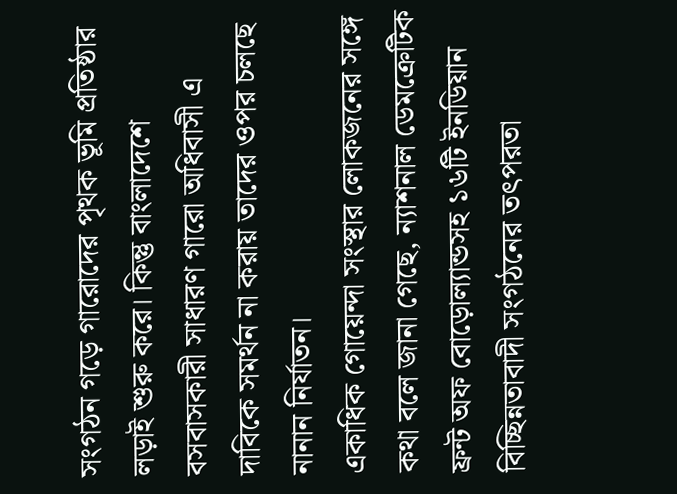সংগঠন গড়ে গারোদের পৃথক ভূমি প্রতিষ্ঠার লড়াই শুরু করে। কিন্তু বাংলাদেশে বসবাসকারী সাধারণ গারো অধিবাসী এ দাবিকে সমর্থন না করায় তাদের ওপর চলছে নানান নির্যাতন।
একাধিক গোয়েন্দা সংস্থার লোকজনের সঙ্গে কথা বলে জানা গেছে, ন্যাশনাল ডেমক্রেটিক ফ্রন্ট অফ বোড়োল্যান্ডসহ ১৬টি ইনডিয়ান বিচ্ছিন্নতাবাদী সংগঠনের তৎপরতা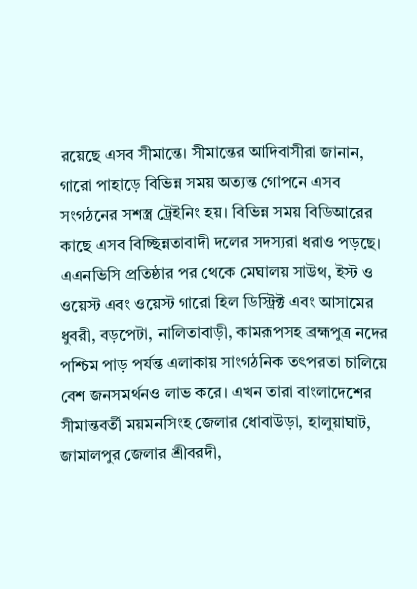রয়েছে এসব সীমান্তে। সীমান্তের আদিবাসীরা জানান, গারো পাহাড়ে বিভিন্ন সময় অত্যন্ত গোপনে এসব সংগঠনের সশস্ত্র ট্রেইনিং হয়। বিভিন্ন সময় বিডিআরের কাছে এসব বিচ্ছিন্নতাবাদী দলের সদস্যরা ধরাও পড়ছে। এএনভিসি প্রতিষ্ঠার পর থেকে মেঘালয় সাউথ, ইস্ট ও ওয়েস্ট এবং ওয়েস্ট গারো হিল ডিস্ট্রিক্ট এবং আসামের ধুবরী, বড়পেটা, নালিতাবাড়ী, কামরূপসহ ব্রহ্মপুত্র নদের পশ্চিম পাড় পর্যন্ত এলাকায় সাংগঠনিক তৎপরতা চালিয়ে বেশ জনসমর্থনও লাভ করে। এখন তারা বাংলাদেশের সীমান্তবর্তী ময়মনসিংহ জেলার ধোবাউড়া, হালুয়াঘাট, জামালপুর জেলার শ্রীবরদী,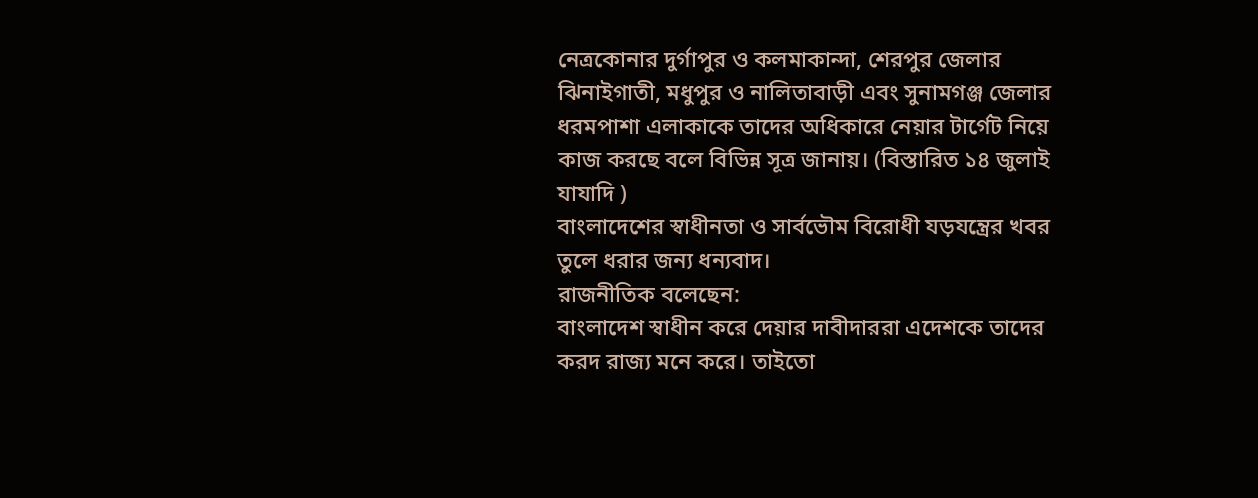নেত্রকোনার দুর্গাপুর ও কলমাকান্দা, শেরপুর জেলার ঝিনাইগাতী, মধুপুর ও নালিতাবাড়ী এবং সুনামগঞ্জ জেলার ধরমপাশা এলাকাকে তাদের অধিকারে নেয়ার টার্গেট নিয়ে কাজ করছে বলে বিভিন্ন সূত্র জানায়। (বিস্তারিত ১৪ জুলাই যাযাদি )
বাংলাদেশের স্বাধীনতা ও সার্বভৌম বিরোধী যড়যন্ত্রের খবর তুলে ধরার জন্য ধন্যবাদ।
রাজনীতিক বলেছেন:
বাংলাদেশ স্বাধীন করে দেয়ার দাবীদাররা এদেশকে তাদের করদ রাজ্য মনে করে। তাইতো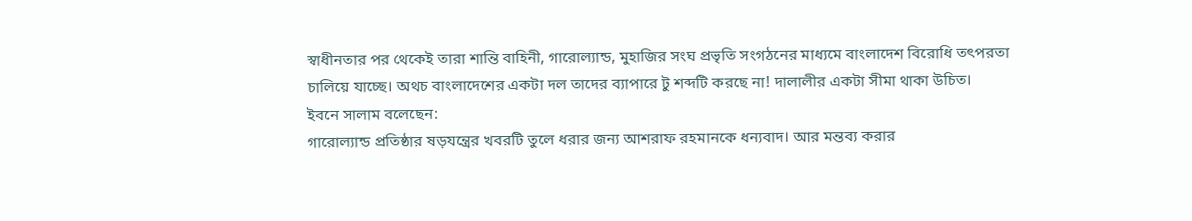স্বাধীনতার পর থেকেই তারা শান্তি বাহিনী, গারোল্যান্ড, মুহাজির সংঘ প্রভৃতি সংগঠনের মাধ্যমে বাংলাদেশ বিরোধি তৎপরতা চালিয়ে যাচ্ছে। অথচ বাংলাদেশের একটা দল তাদের ব্যাপারে টু শব্দটি করছে না! দালালীর একটা সীমা থাকা উচিত।
ইবনে সালাম বলেছেন:
গারোল্যান্ড প্রতিষ্ঠার ষড়যন্ত্রের খবরটি তুলে ধরার জন্য আশরাফ রহমানকে ধন্যবাদ। আর মন্তব্য করার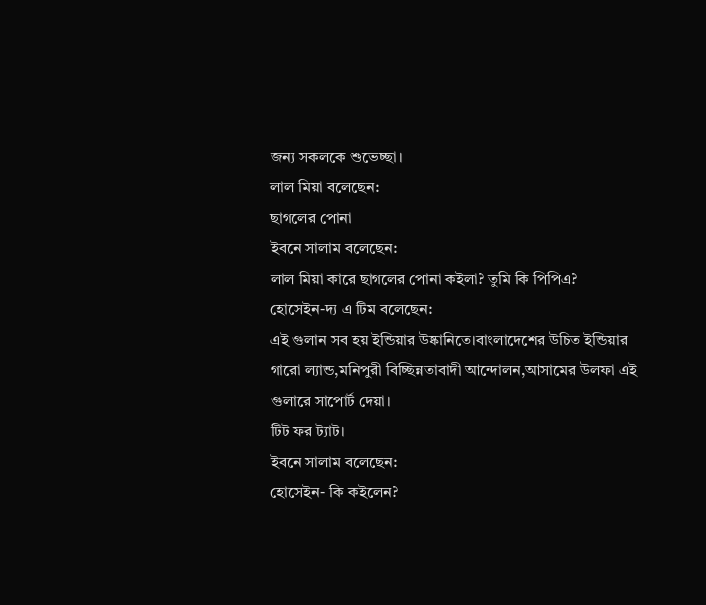জন্য সকলকে শুভেচ্ছা।
লাল মিয়া বলেছেন:
ছাগলের পোনা
ইবনে সালাম বলেছেন:
লাল মিয়া কারে ছাগলের পোনা কইলা? তুমি কি পিপিএ?
হোসেইন-দ্য এ টিম বলেছেন:
এই গুলান সব হয় ইন্ডিয়ার উষ্কানিতে।বাংলাদেশের উচিত ইন্ডিয়ার গারো ল্যান্ড,মনিপুরী বিচ্ছিন্নতাবাদী আন্দোলন,আসামের উলফা এই গুলারে সাপোর্ট দেয়া।
টিট ফর ট্যাট।
ইবনে সালাম বলেছেন:
হোসেইন- কি কইলেন?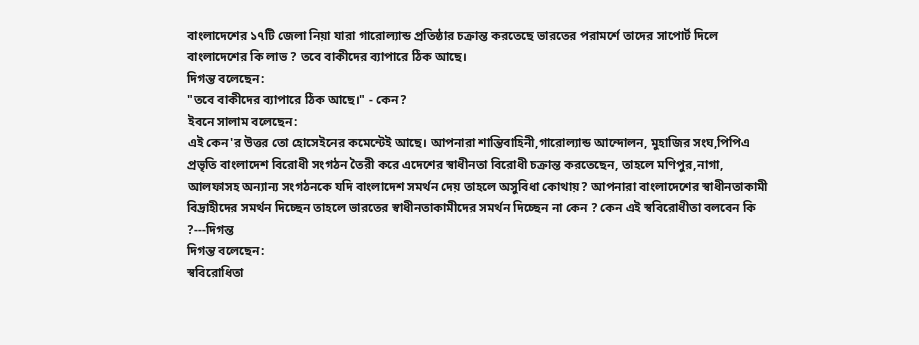বাংলাদেশের ১৭টি জেলা নিয়া যারা গারোল্যান্ড প্রতিষ্ঠার চক্রান্ত করতেছে ভারতের পরামর্শে তাদের সাপোর্ট দিলে বাংলাদেশের কি লাভ ? তবে বাকীদের ব্যাপারে ঠিক আছে।
দিগন্ত বলেছেন:
"তবে বাকীদের ব্যাপারে ঠিক আছে।" - কেন?
ইবনে সালাম বলেছেন:
এই কেন'র উত্তর তো হোসেইনের কমেন্টেই আছে। আপনারা শান্তিবাহিনী,গারোল্যান্ড আন্দোলন, মুহাজির সংঘ,পিপিএ প্রভৃতি বাংলাদেশ বিরোধী সংগঠন তৈরী করে এদেশের স্বাধীনতা বিরোধী চক্রান্ত করতেছেন, তাহলে মণিপুর,নাগা, আলফাসহ অন্যান্য সংগঠনকে যদি বাংলাদেশ সমর্থন দেয় তাহলে অসুবিধা কোথায়? আপনারা বাংলাদেশের স্বাধীনতাকামী বিদ্রাহীদের সমর্থন দিচ্ছেন তাহলে ভারতের স্বাধীনতাকামীদের সমর্থন দিচ্ছেন না কেন ? কেন এই স্ববিরোধীতা বলবেন কি ?---দিগন্ত
দিগন্ত বলেছেন:
স্ববিরোধিতা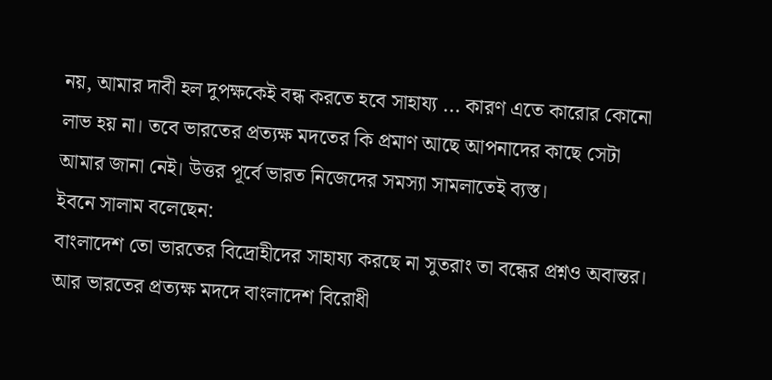নয়, আমার দাবী হল দুপক্ষকেই বন্ধ করতে হবে সাহায্য ... কারণ এতে কারোর কোনো লাভ হয় না। তবে ভারতের প্রত্যক্ষ মদতের কি প্রমাণ আছে আপনাদের কাছে সেটা আমার জানা নেই। উত্তর পূর্বে ভারত নিজেদের সমস্যা সামলাতেই ব্যস্ত।
ইবনে সালাম বলেছেন:
বাংলাদেশ তো ভারতের বিদ্রোহীদের সাহায্য করছে না সুতরাং তা বন্ধের প্রশ্নও অবান্তর। আর ভারতের প্রত্যক্ষ মদদে বাংলাদেশ বিরোধী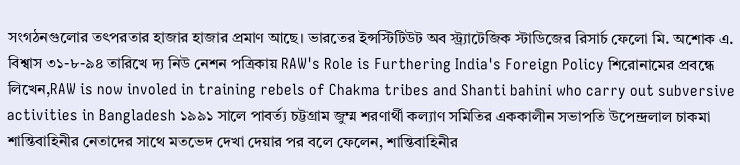সংগঠনগুলোর তৎপরতার হাজার হাজার প্রমাণ আছে। ভারতের ইন্সস্টিটিউট অব স্ট্র্যাটেজিক স্টাডিজের রিসার্চ ফেলো মি. অশোক এ. বিশ্বাস ৩১-৮-৯৪ তারিখে দ্য নিউ নেশন পত্রিকায় RAW's Role is Furthering India's Foreign Policy শিরোনামের প্রবন্ধে লিখেন,RAW is now involed in training rebels of Chakma tribes and Shanti bahini who carry out subversive activities in Bangladesh ১৯৯১ সালে পাবর্ত্য চট্টগ্রাম জুম্ম শরণার্থী কল্যাণ সমিতির এককালীন সভাপতি উপেন্দ্রলাল চাকমা শান্তিবাহিনীর নেতাদের সাথে মতভেদ দেখা দেয়ার পর বলে ফেলেন, শান্তিবাহিনীর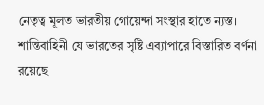নেতৃত্ব মূলত ভারতীয় গোয়েন্দা সংস্থার হাতে ন্যস্ত। শান্তিবাহিনী যে ভারতের সৃষ্টি এব্যাপারে বিস্তারিত বর্ণনা রয়েছে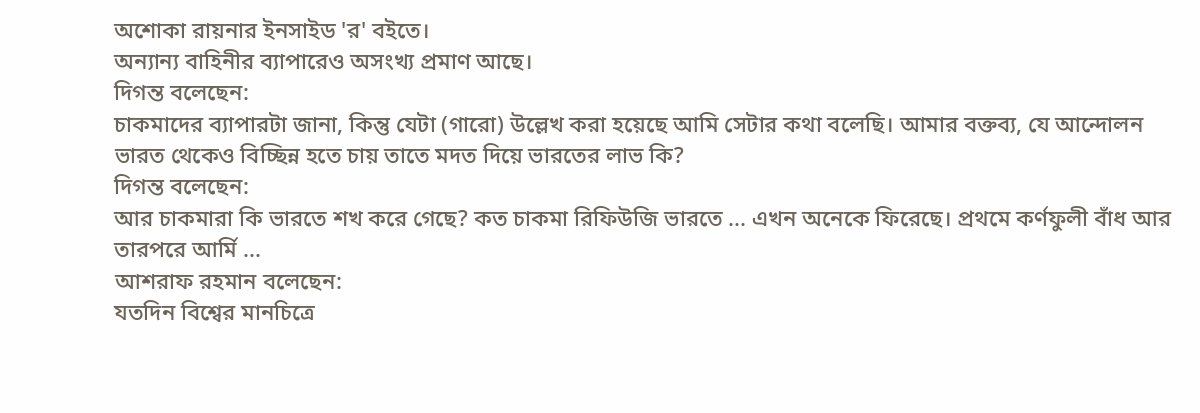অশোকা রায়নার ইনসাইড 'র' বইতে।
অন্যান্য বাহিনীর ব্যাপারেও অসংখ্য প্রমাণ আছে।
দিগন্ত বলেছেন:
চাকমাদের ব্যাপারটা জানা, কিন্তু যেটা (গারো) উল্লেখ করা হয়েছে আমি সেটার কথা বলেছি। আমার বক্তব্য, যে আন্দোলন ভারত থেকেও বিচ্ছিন্ন হতে চায় তাতে মদত দিয়ে ভারতের লাভ কি?
দিগন্ত বলেছেন:
আর চাকমারা কি ভারতে শখ করে গেছে? কত চাকমা রিফিউজি ভারতে ... এখন অনেকে ফিরেছে। প্রথমে কর্ণফুলী বাঁধ আর তারপরে আর্মি ...
আশরাফ রহমান বলেছেন:
যতদিন বিশ্বের মানচিত্রে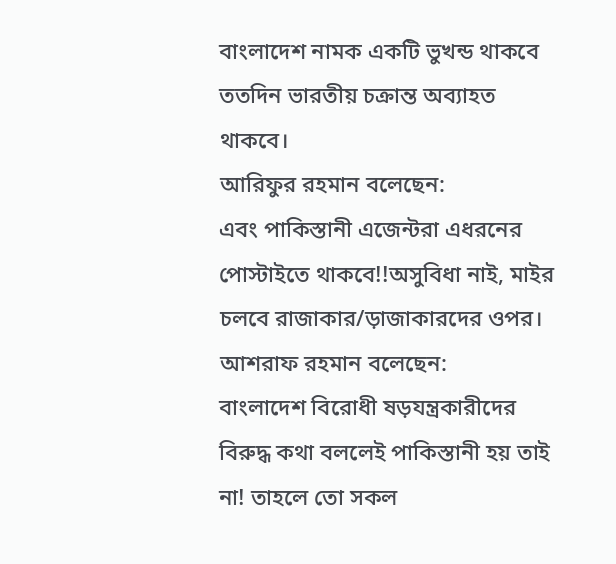বাংলাদেশ নামক একটি ভুখন্ড থাকবে ততদিন ভারতীয় চক্রান্ত অব্যাহত থাকবে।
আরিফুর রহমান বলেছেন:
এবং পাকিস্তানী এজেন্টরা এধরনের পোস্টাইতে থাকবে!!অসুবিধা নাই, মাইর চলবে রাজাকার/ড়াজাকারদের ওপর।
আশরাফ রহমান বলেছেন:
বাংলাদেশ বিরোধী ষড়যন্ত্রকারীদের বিরুদ্ধ কথা বললেই পাকিস্তানী হয় তাই না! তাহলে তো সকল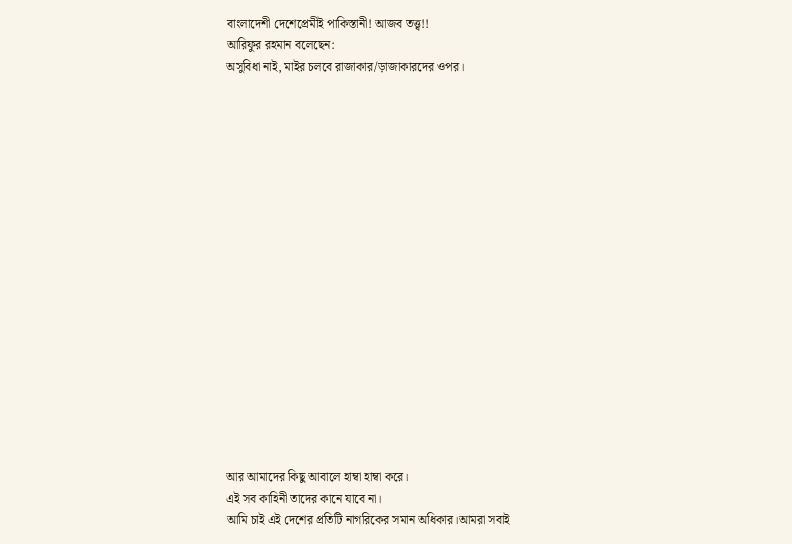বাংলাদেশী দেশেপ্রেমীই পাকিস্তানী! আজব তত্ত্ব!!
আরিফুর রহমান বলেছেন:
অসুবিধা নাই, মাইর চলবে রাজাকার/ড়াজাকারদের ওপর।


















আর আমাদের কিছু আবালে হাম্বা হাম্বা করে।
এই সব কাহিনী তাদের কানে যাবে না।
আমি চাই এই দেশের প্রতিটি নাগরিকের সমান অধিকার।আমরা সবাই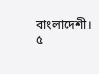বাংলাদেশী। ৫